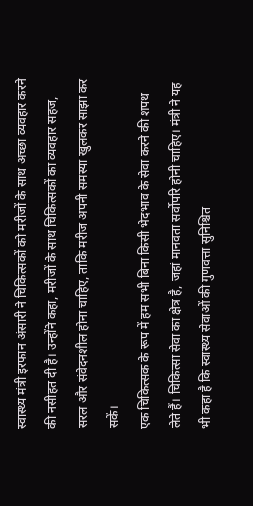स्वास्थ्य मंत्री इरफान अंसारी ने चिकित्सकों को मरीजों के साथ अच्छा व्यवहार करने की नसीहत दी है। उन्होंने कहा, मरीजों के साथ चिकित्सकों का व्यवहार सहज, सरल और संवेदनशील होना चाहिए, ताकि मरीज अपनी समस्या खुलकर साझा कर सकें।
एक चिकित्सक के रूप में हम सभी बिना किसी भेदभाव के सेवा करने की शपथ लेते हैं। चिकित्सा सेवा का क्षेत्र है, जहां मानवता सर्वोपरि होनी चाहिए। मंत्री ने यह भी कहा है कि स्वास्थ्य सेवाओं की गुणवत्ता सुनिश्चित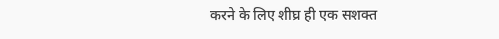करने के लिए शीघ्र ही एक सशक्त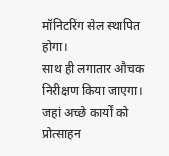मॉनिटरिंग सेल स्थापित होगा।
साथ ही लगातार औचक निरीक्षण किया जाएगा। जहां अच्छे कार्यों को प्रोत्साहन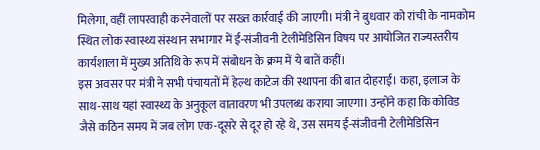मिलेगा, वहीं लापरवाही करनेवालों पर सख्त कार्रवाई की जाएगी। मंत्री ने बुधवार को रांची के नामकोम स्थित लोक स्वास्थ्य संस्थान सभागार में ई-संजीवनी टेलीमेडिसिन विषय पर आयोजित राज्यस्तरीय कार्यशाला में मुख्य अतिथि के रूप में संबोधन के क्रम में ये बातें कहीं।
इस अवसर पर मंत्री ने सभी पंचायतों में हेल्थ काटेज की स्थापना की बात दोहराई। कहा, इलाज के साथ-साथ यहां स्वास्थ्य के अनुकूल वातावरण भी उपलब्ध कराया जाएगा। उन्होंने कहा कि कोविड जैसे कठिन समय में जब लोग एक-दूसरे से दूर हो रहे थे, उस समय ई-संजीवनी टेलीमेडिसिन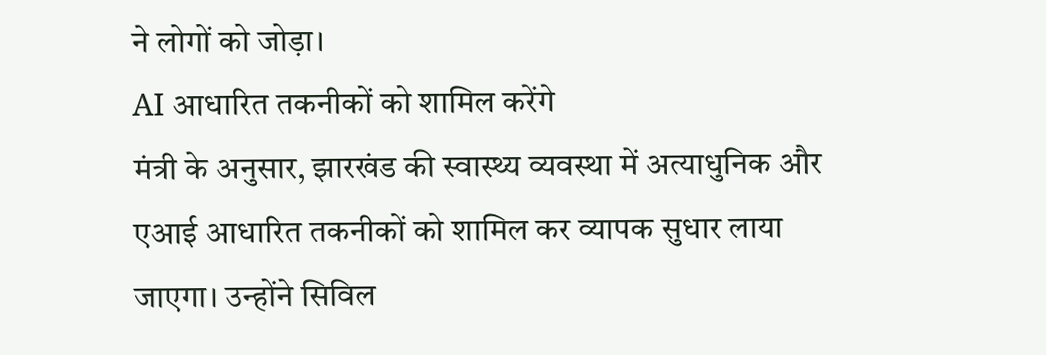ने लोगों को जोड़ा।
AI आधारित तकनीकों को शामिल करेंगे
मंत्री के अनुसार, झारखंड की स्वास्थ्य व्यवस्था में अत्याधुनिक और एआई आधारित तकनीकों को शामिल कर व्यापक सुधार लाया जाएगा। उन्होंने सिविल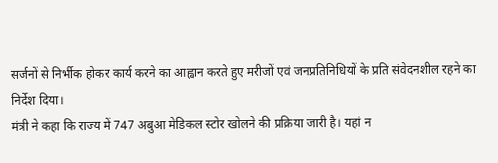सर्जनों से निर्भीक होकर कार्य करने का आह्वान करते हुए मरीजों एवं जनप्रतिनिधियों के प्रति संवेदनशील रहने का निर्देश दिया।
मंत्री ने कहा कि राज्य में 747 अबुआ मेडिकल स्टोर खोलने की प्रक्रिया जारी है। यहां न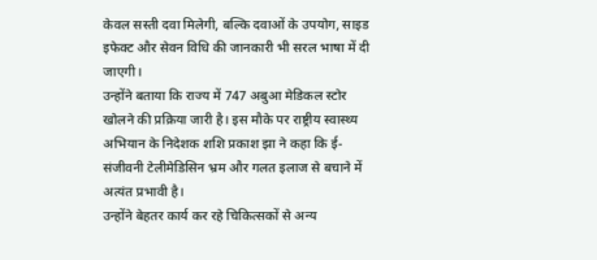केवल सस्ती दवा मिलेगी, बल्कि दवाओं के उपयोग, साइड इफेक्ट और सेवन विधि की जानकारी भी सरल भाषा में दी जाएगी।
उन्होंने बताया कि राज्य में 747 अबुआ मेडिकल स्टोर खोलने की प्रक्रिया जारी है। इस मौके पर राष्ट्रीय स्वास्थ्य अभियान के निदेशक शशि प्रकाश झा ने कहा कि ई-संजीवनी टेलीमेडिसिन भ्रम और गलत इलाज से बचाने में अत्यंत प्रभावी है।
उन्होंने बेहतर कार्य कर रहे चिकित्सकों से अन्य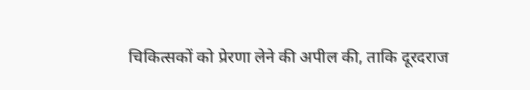चिकित्सकों को प्रेरणा लेने की अपील की, ताकि दूरदराज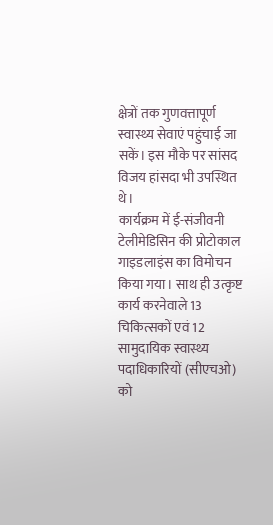क्षेत्रों तक गुणवत्तापूर्ण स्वास्थ्य सेवाएं पहुंचाई जा सकें। इस मौके पर सांसद विजय हांसदा भी उपस्थित थे।
कार्यक्रम में ई-संजीवनी टेलीमेडिसिन की प्रोटोकाल गाइडलाइंस का विमोचन किया गया। साथ ही उत्कृष्ट कार्य करनेवाले 13 चिकित्सकों एवं 12 सामुदायिक स्वास्थ्य पदाधिकारियों (सीएचओ) को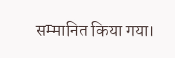सम्मानित किया गया।